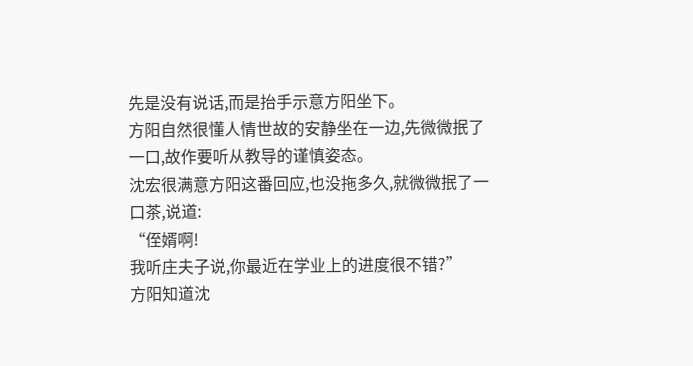先是没有说话,而是抬手示意方阳坐下。
方阳自然很懂人情世故的安静坐在一边,先微微抿了一口,故作要听从教导的谨慎姿态。
沈宏很满意方阳这番回应,也没拖多久,就微微抿了一口茶,说道:
“侄婿啊!
我听庄夫子说,你最近在学业上的进度很不错?”
方阳知道沈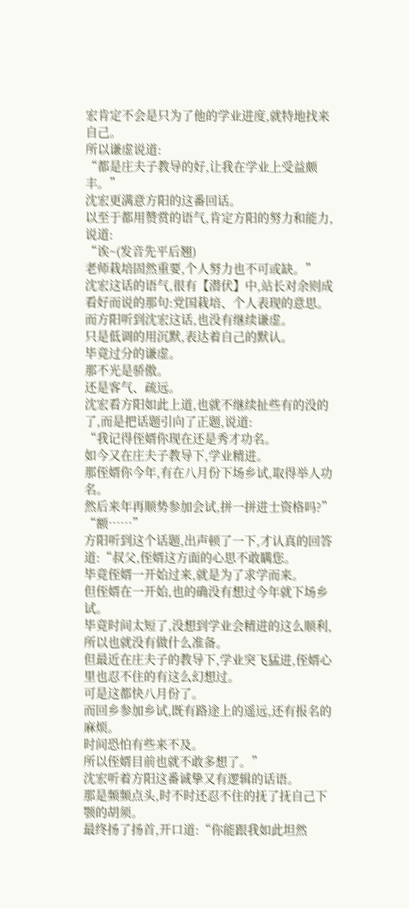宏肯定不会是只为了他的学业进度,就特地找来自己。
所以谦虚说道:
“都是庄夫子教导的好,让我在学业上受益颇丰。”
沈宏更满意方阳的这番回话。
以至于都用赞赏的语气,肯定方阳的努力和能力,说道:
“诶~(发音先平后翘)
老师栽培固然重要,个人努力也不可或缺。”
沈宏这话的语气,很有【潜伏】中,站长对余则成看好而说的那句:党国栽培、个人表现的意思。
而方阳听到沈宏这话,也没有继续谦虚。
只是低调的用沉默,表达着自己的默认。
毕竟过分的谦虚。
那不光是骄傲。
还是客气、疏远。
沈宏看方阳如此上道,也就不继续扯些有的没的了,而是把话题引向了正题,说道:
“我记得侄婿你现在还是秀才功名。
如今又在庄夫子教导下,学业精进。
那侄婿你今年,有在八月份下场乡试,取得举人功名。
然后来年再顺势参加会试,拼一拼进士资格吗?”
“额……”
方阳听到这个话题,出声顿了一下,才认真的回答道:“叔父,侄婿这方面的心思不敢瞒您。
毕竟侄婿一开始过来,就是为了求学而来。
但侄婿在一开始,也的确没有想过今年就下场乡试。
毕竟时间太短了,没想到学业会精进的这么顺利,所以也就没有做什么准备。
但最近在庄夫子的教导下,学业突飞猛进,侄婿心里也忍不住的有这么幻想过。
可是这都快八月份了。
而回乡参加乡试,既有路途上的遥远,还有报名的麻烦。
时间恐怕有些来不及。
所以侄婿目前也就不敢多想了。”
沈宏听着方阳这番诚挚又有逻辑的话语。
那是频频点头,时不时还忍不住的抚了抚自己下颚的胡须。
最终扬了扬首,开口道:“你能跟我如此坦然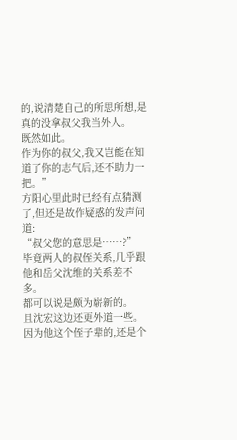的,说清楚自己的所思所想,是真的没拿叔父我当外人。
既然如此。
作为你的叔父,我又岂能在知道了你的志气后,还不助力一把。”
方阳心里此时已经有点猜测了,但还是故作疑惑的发声问道:
“叔父您的意思是……?”
毕竟两人的叔侄关系,几乎跟他和岳父沈维的关系差不多。
都可以说是颇为崭新的。
且沈宏这边还更外道一些。
因为他这个侄子辈的,还是个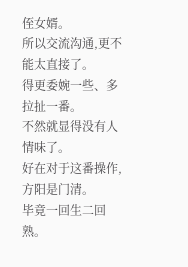侄女婿。
所以交流沟通,更不能太直接了。
得更委婉一些、多拉扯一番。
不然就显得没有人情味了。
好在对于这番操作,方阳是门清。
毕竟一回生二回熟。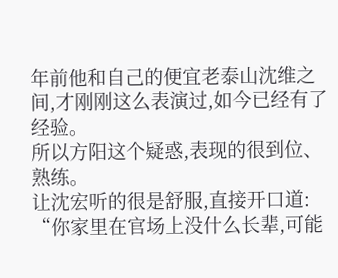年前他和自己的便宜老泰山沈维之间,才刚刚这么表演过,如今已经有了经验。
所以方阳这个疑惑,表现的很到位、熟练。
让沈宏听的很是舒服,直接开口道:
“你家里在官场上没什么长辈,可能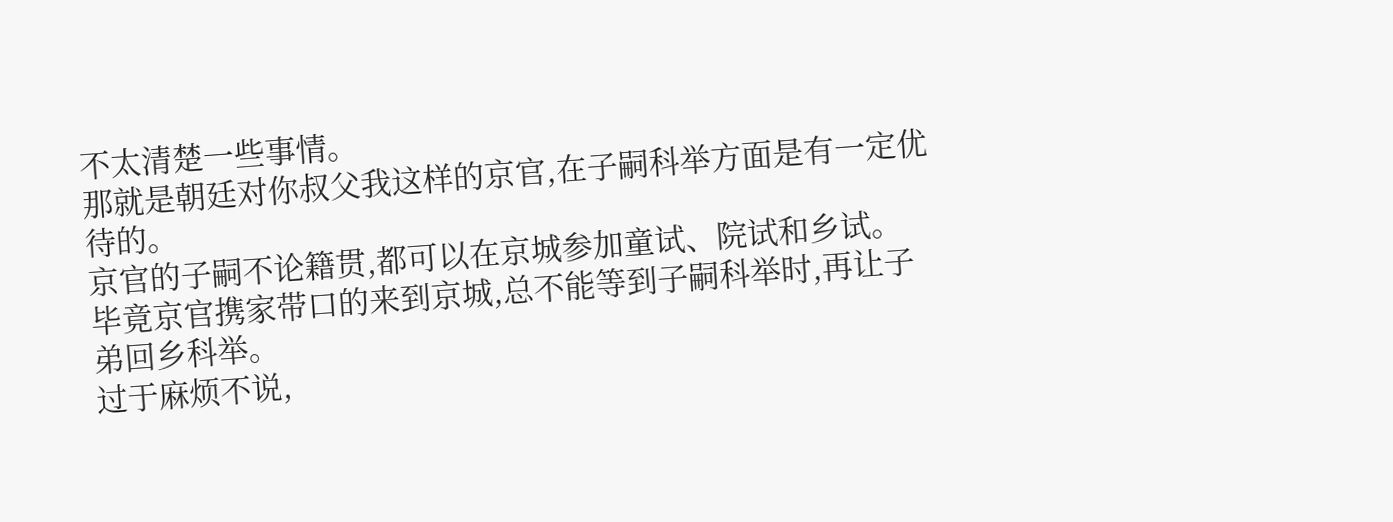不太清楚一些事情。
那就是朝廷对你叔父我这样的京官,在子嗣科举方面是有一定优待的。
京官的子嗣不论籍贯,都可以在京城参加童试、院试和乡试。
毕竟京官携家带口的来到京城,总不能等到子嗣科举时,再让子弟回乡科举。
过于麻烦不说,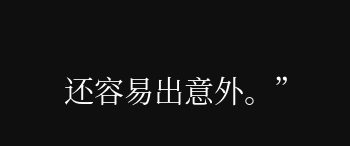还容易出意外。”